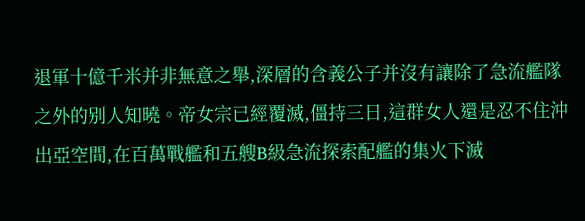退軍十億千米并非無意之舉,深層的含義公子并沒有讓除了急流艦隊之外的别人知曉。帝女宗已經覆滅,僵持三日,這群女人還是忍不住沖出亞空間,在百萬戰艦和五艘B級急流探索配艦的集火下滅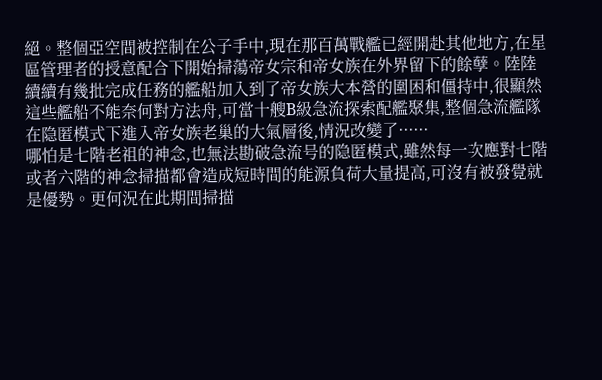絕。整個亞空間被控制在公子手中,現在那百萬戰艦已經開赴其他地方,在星區管理者的授意配合下開始掃蕩帝女宗和帝女族在外界留下的餘孽。陸陸續續有幾批完成任務的艦船加入到了帝女族大本營的圍困和僵持中,很顯然這些艦船不能奈何對方法舟,可當十艘B級急流探索配艦聚集,整個急流艦隊在隐匿模式下進入帝女族老巢的大氣層後,情況改變了······
哪怕是七階老祖的神念,也無法勘破急流号的隐匿模式,雖然每一次應對七階或者六階的神念掃描都會造成短時間的能源負荷大量提高,可沒有被發覺就是優勢。更何況在此期間掃描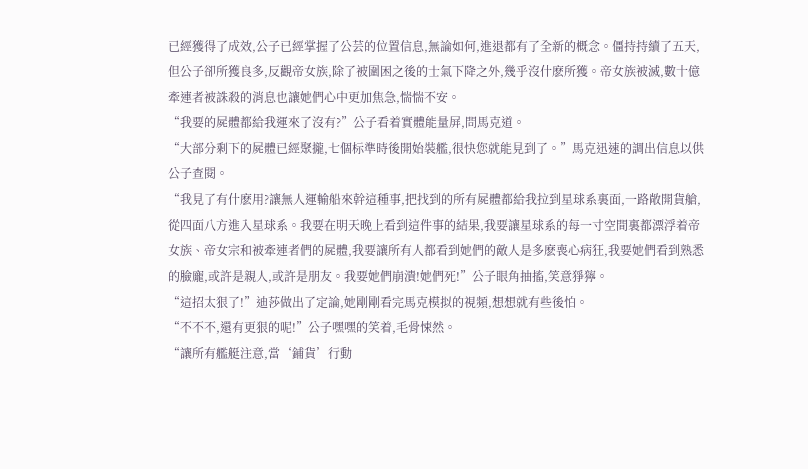已經獲得了成效,公子已經掌握了公芸的位置信息,無論如何,進退都有了全新的概念。僵持持續了五天,但公子卻所獲良多,反觀帝女族,除了被圍困之後的士氣下降之外,幾乎沒什麽所獲。帝女族被滅,數十億牽連者被誅殺的消息也讓她們心中更加焦急,惴惴不安。
“我要的屍體都給我運來了沒有?”公子看着實體能量屏,問馬克道。
“大部分剩下的屍體已經聚攏,七個标準時後開始裝艦,很快您就能見到了。”馬克迅速的調出信息以供公子查閱。
“我見了有什麽用?讓無人運輸船來幹這種事,把找到的所有屍體都給我拉到星球系裏面,一路敞開貨艙,從四面八方進入星球系。我要在明天晚上看到這件事的結果,我要讓星球系的每一寸空間裏都漂浮着帝女族、帝女宗和被牽連者們的屍體,我要讓所有人都看到她們的敵人是多麽喪心病狂,我要她們看到熟悉的臉龐,或許是親人,或許是朋友。我要她們崩潰!她們死!”公子眼角抽搐,笑意猙獰。
“這招太狠了!”迪莎做出了定論,她剛剛看完馬克模拟的視頻,想想就有些後怕。
“不不不,還有更狠的呢!”公子嘿嘿的笑着,毛骨悚然。
“讓所有艦艇注意,當‘鋪貨’行動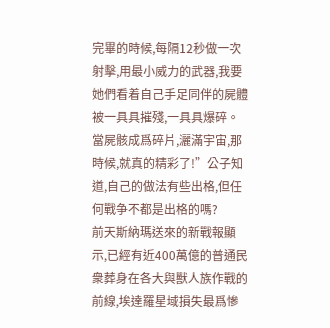完畢的時候,每隔12秒做一次射擊,用最小威力的武器,我要她們看着自己手足同伴的屍體被一具具摧殘,一具具爆碎。當屍骸成爲碎片,灑滿宇宙,那時候,就真的精彩了!”公子知道,自己的做法有些出格,但任何戰争不都是出格的嗎?
前天斯納瑪送來的新戰報顯示,已經有近400萬億的普通民衆葬身在各大與獸人族作戰的前線,埃達羅星域損失最爲慘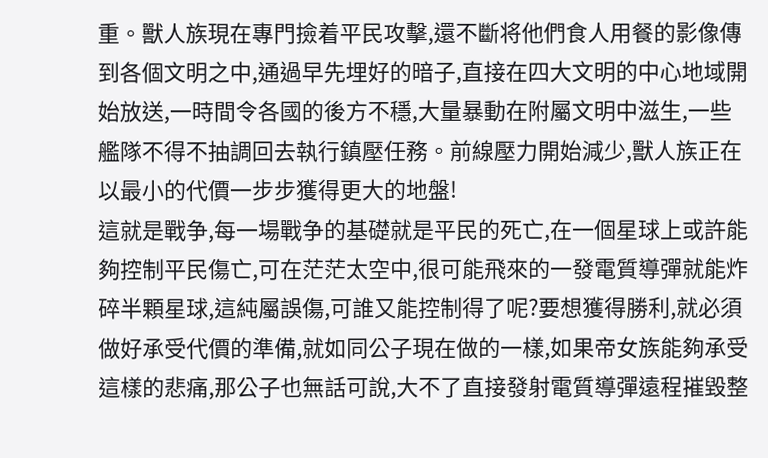重。獸人族現在專門撿着平民攻擊,還不斷将他們食人用餐的影像傳到各個文明之中,通過早先埋好的暗子,直接在四大文明的中心地域開始放送,一時間令各國的後方不穩,大量暴動在附屬文明中滋生,一些艦隊不得不抽調回去執行鎮壓任務。前線壓力開始減少,獸人族正在以最小的代價一步步獲得更大的地盤!
這就是戰争,每一場戰争的基礎就是平民的死亡,在一個星球上或許能夠控制平民傷亡,可在茫茫太空中,很可能飛來的一發電質導彈就能炸碎半顆星球,這純屬誤傷,可誰又能控制得了呢?要想獲得勝利,就必須做好承受代價的準備,就如同公子現在做的一樣,如果帝女族能夠承受這樣的悲痛,那公子也無話可說,大不了直接發射電質導彈遠程摧毀整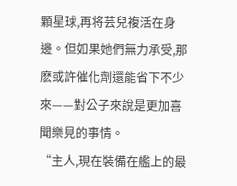顆星球,再将芸兒複活在身邊。但如果她們無力承受,那麽或許催化劑還能省下不少來——對公子來說是更加喜聞樂見的事情。
“主人,現在裝備在艦上的最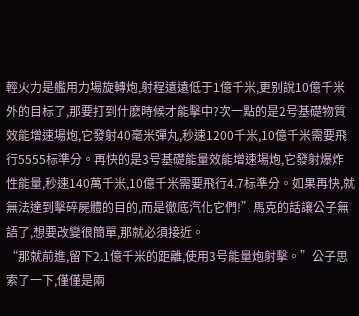輕火力是艦用力場旋轉炮,射程遠遠低于1億千米,更别說10億千米外的目标了,那要打到什麽時候才能擊中?次一點的是2号基礎物質效能增速場炮,它發射40毫米彈丸,秒速1200千米,10億千米需要飛行5555标準分。再快的是3号基礎能量效能增速場炮,它發射爆炸性能量,秒速140萬千米,10億千米需要飛行4.7标準分。如果再快,就無法達到擊碎屍體的目的,而是徹底汽化它們!”馬克的話讓公子無語了,想要改變很簡單,那就必須接近。
“那就前進,留下2.1億千米的距離,使用3号能量炮射擊。”公子思索了一下,僅僅是兩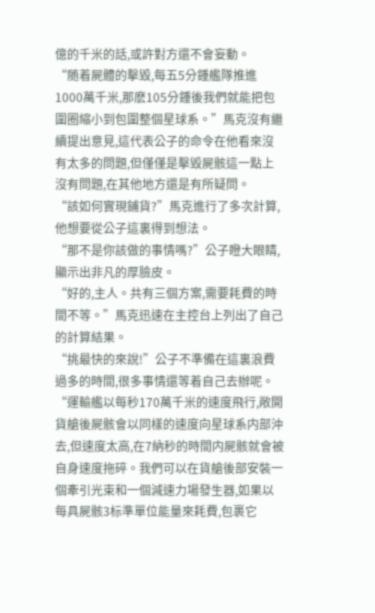億的千米的話,或許對方還不會妄動。
“随着屍體的擊毀,每五5分鍾艦隊推進1000萬千米,那麽105分鍾後我們就能把包圍圈縮小到包圍整個星球系。”馬克沒有繼續提出意見,這代表公子的命令在他看來沒有太多的問題,但僅僅是擊毀屍骸這一點上沒有問題,在其他地方還是有所疑問。
“該如何實現鋪貨?”馬克進行了多次計算,他想要從公子這裏得到想法。
“那不是你該做的事情嗎?”公子瞪大眼睛,顯示出非凡的厚臉皮。
“好的,主人。共有三個方案,需要耗費的時間不等。”馬克迅速在主控台上列出了自己的計算結果。
“挑最快的來說!”公子不準備在這裏浪費過多的時間,很多事情還等着自己去辦呢。
“運輸艦以每秒170萬千米的速度飛行,敞開貨艙後屍骸會以同樣的速度向星球系内部沖去,但速度太高,在7納秒的時間内屍骸就會被自身速度拖碎。我們可以在貨艙後部安裝一個牽引光束和一個減速力場發生器,如果以每具屍骸3标準單位能量來耗費,包裹它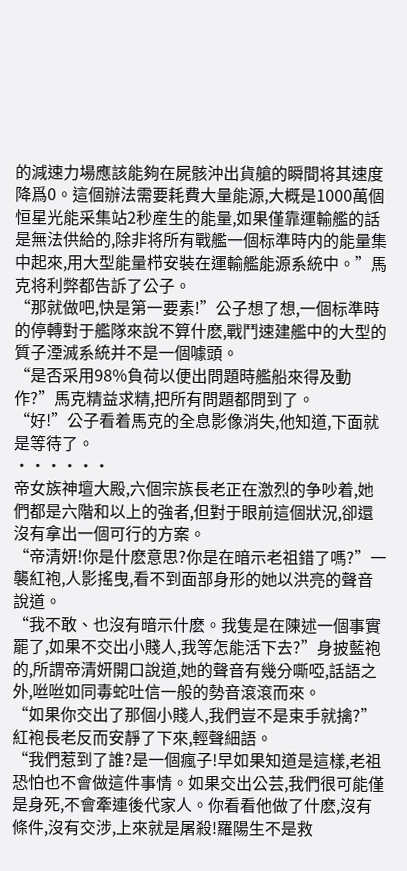的減速力場應該能夠在屍骸沖出貨艙的瞬間将其速度降爲0。這個辦法需要耗費大量能源,大概是1000萬個恒星光能采集站2秒産生的能量,如果僅靠運輸艦的話是無法供給的,除非将所有戰艦一個标準時内的能量集中起來,用大型能量栉安裝在運輸艦能源系統中。”馬克将利弊都告訴了公子。
“那就做吧,快是第一要素!”公子想了想,一個标準時的停轉對于艦隊來說不算什麽,戰鬥速建艦中的大型的質子湮滅系統并不是一個噱頭。
“是否采用98%負荷以便出問題時艦船來得及動作?”馬克精益求精,把所有問題都問到了。
“好!”公子看着馬克的全息影像消失,他知道,下面就是等待了。
······
帝女族神壇大殿,六個宗族長老正在激烈的争吵着,她們都是六階和以上的強者,但對于眼前這個狀況,卻還沒有拿出一個可行的方案。
“帝清妍!你是什麽意思?你是在暗示老祖錯了嗎?”一襲紅袍,人影搖曳,看不到面部身形的她以洪亮的聲音說道。
“我不敢、也沒有暗示什麽。我隻是在陳述一個事實罷了,如果不交出小賤人,我等怎能活下去?”身披藍袍的,所謂帝清妍開口說道,她的聲音有幾分嘶啞,話語之外,咝咝如同毒蛇吐信一般的勢音滾滾而來。
“如果你交出了那個小賤人,我們豈不是束手就擒?”紅袍長老反而安靜了下來,輕聲細語。
“我們惹到了誰?是一個瘋子!早如果知道是這樣,老祖恐怕也不會做這件事情。如果交出公芸,我們很可能僅是身死,不會牽連後代家人。你看看他做了什麽,沒有條件,沒有交涉,上來就是屠殺!羅陽生不是救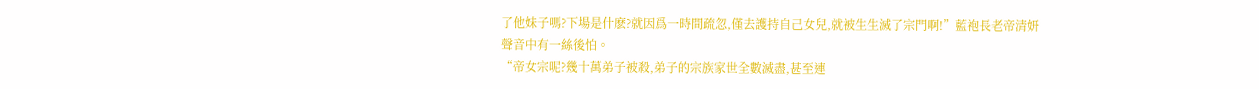了他妹子嗎?下場是什麽?就因爲一時間疏忽,僅去護持自己女兒,就被生生滅了宗門啊!”藍袍長老帝清妍聲音中有一絲後怕。
“帝女宗呢?幾十萬弟子被殺,弟子的宗族家世全數滅盡,甚至連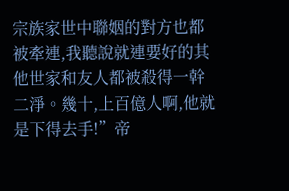宗族家世中聯姻的對方也都被牽連,我聽說就連要好的其他世家和友人都被殺得一幹二淨。幾十,上百億人啊,他就是下得去手!”帝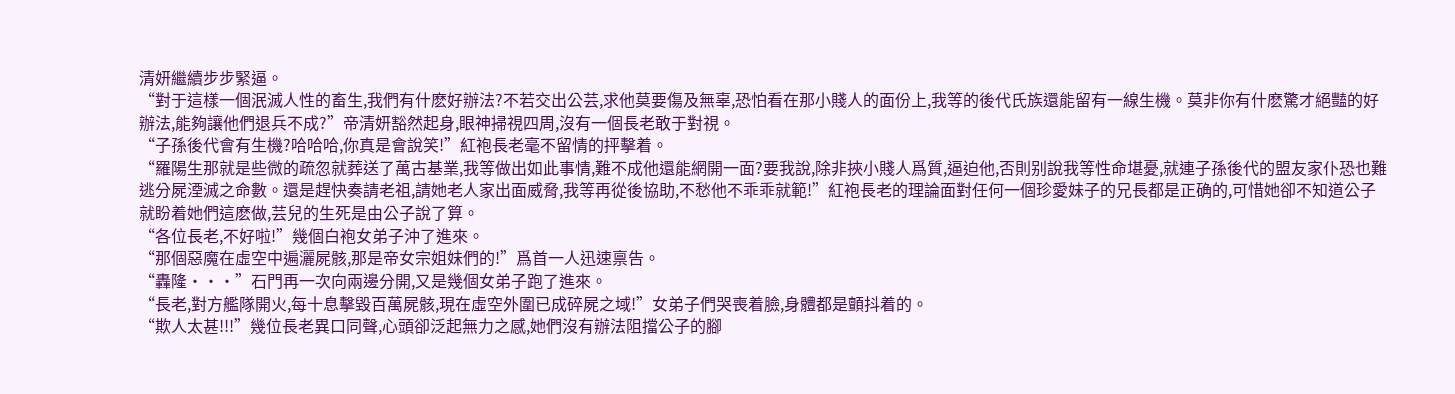清妍繼續步步緊逼。
“對于這樣一個泯滅人性的畜生,我們有什麽好辦法?不若交出公芸,求他莫要傷及無辜,恐怕看在那小賤人的面份上,我等的後代氏族還能留有一線生機。莫非你有什麽驚才絕豔的好辦法,能夠讓他們退兵不成?”帝清妍豁然起身,眼神掃視四周,沒有一個長老敢于對視。
“子孫後代會有生機?哈哈哈,你真是會說笑!”紅袍長老毫不留情的抨擊着。
“羅陽生那就是些微的疏忽就葬送了萬古基業,我等做出如此事情,難不成他還能網開一面?要我說,除非挾小賤人爲質,逼迫他,否則别說我等性命堪憂,就連子孫後代的盟友家仆恐也難逃分屍湮滅之命數。還是趕快奏請老祖,請她老人家出面威脅,我等再從後協助,不愁他不乖乖就範!”紅袍長老的理論面對任何一個珍愛妹子的兄長都是正确的,可惜她卻不知道公子就盼着她們這麽做,芸兒的生死是由公子說了算。
“各位長老,不好啦!”幾個白袍女弟子沖了進來。
“那個惡魔在虛空中遍灑屍骸,那是帝女宗姐妹們的!”爲首一人迅速禀告。
“轟隆···”石門再一次向兩邊分開,又是幾個女弟子跑了進來。
“長老,對方艦隊開火,每十息擊毀百萬屍骸,現在虛空外圍已成碎屍之域!”女弟子們哭喪着臉,身體都是顫抖着的。
“欺人太甚!!!”幾位長老異口同聲,心頭卻泛起無力之感,她們沒有辦法阻擋公子的腳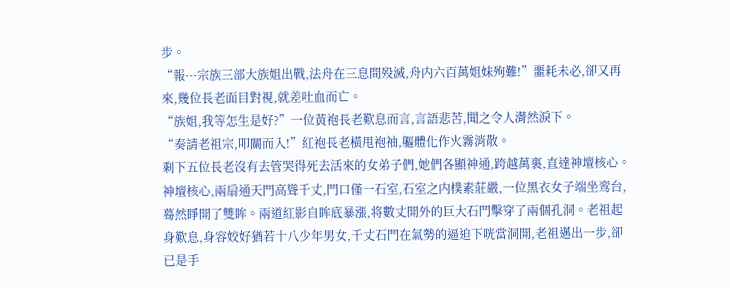步。
“報···宗族三部大族姐出戰,法舟在三息間殁滅,舟内六百萬姐妹殉難!”噩耗未必,卻又再來,幾位長老面目對視,就差吐血而亡。
“族姐,我等怎生是好?”一位黃袍長老歎息而言,言語悲苦,聞之令人潸然淚下。
“奏請老祖宗,叩關而入!”紅袍長老橫甩袍袖,軀體化作火霧消散。
剩下五位長老沒有去管哭得死去活來的女弟子們,她們各顯神通,跨越萬裏,直達神壇核心。
神壇核心,兩扇通天門高聳千丈,門口僅一石室,石室之内樸素莊嚴,一位黑衣女子端坐鸾台,蓦然睜開了雙眸。兩道紅影自眸底暴漲,将數丈開外的巨大石門擊穿了兩個孔洞。老祖起身歎息,身容姣好猶若十八少年男女,千丈石門在氣勢的逼迫下咣當洞開,老祖邁出一步,卻已是手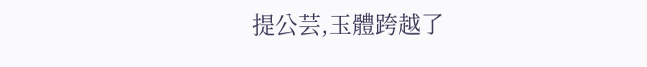提公芸,玉體跨越了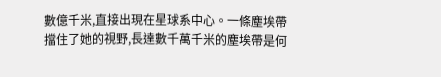數億千米,直接出現在星球系中心。一條塵埃帶擋住了她的視野,長達數千萬千米的塵埃帶是何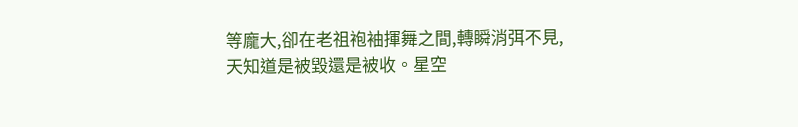等龐大,卻在老祖袍袖揮舞之間,轉瞬消弭不見,天知道是被毀還是被收。星空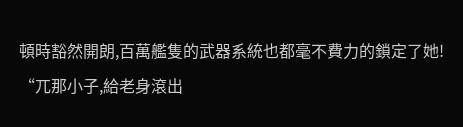頓時豁然開朗,百萬艦隻的武器系統也都毫不費力的鎖定了她!
“兀那小子,給老身滾出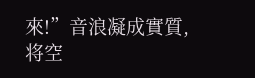來!”音浪凝成實質,将空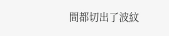間都切出了波紋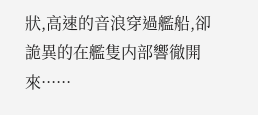狀,高速的音浪穿過艦船,卻詭異的在艦隻内部響徹開來······